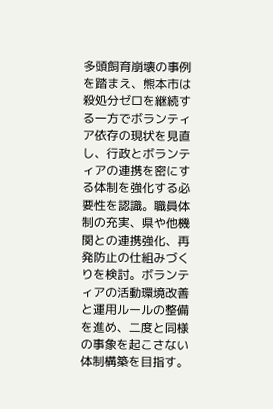多頭飼育崩壊の事例を踏まえ、熊本市は殺処分ゼロを継続する一方でボランティア依存の現状を見直し、行政とボランティアの連携を密にする体制を強化する必要性を認識。職員体制の充実、県や他機関との連携強化、再発防止の仕組みづくりを検討。ボランティアの活動環境改善と運用ルールの整備を進め、二度と同様の事象を起こさない体制構築を目指す。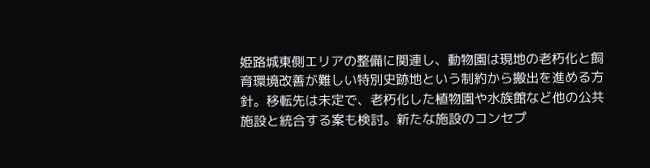姫路城東側エリアの整備に関連し、動物園は現地の老朽化と飼育環境改善が難しい特別史跡地という制約から搬出を進める方針。移転先は未定で、老朽化した植物園や水族館など他の公共施設と統合する案も検討。新たな施設のコンセプ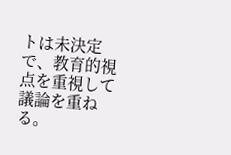トは未決定で、教育的視点を重視して議論を重ねる。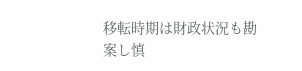移転時期は財政状況も勘案し慎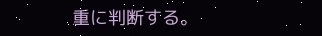重に判断する。